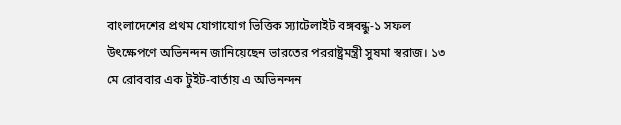বাংলাদেশের প্রথম যোগাযোগ ভিত্তিক স্যাটেলাইট বঙ্গবন্ধু-১ সফল উৎক্ষেপণে অভিনন্দন জানিয়েছেন ভারতের পররাষ্ট্রমন্ত্রী সুষমা স্বরাজ। ১৩ মে রোববার এক টুইট-বার্তায় এ অভিনন্দন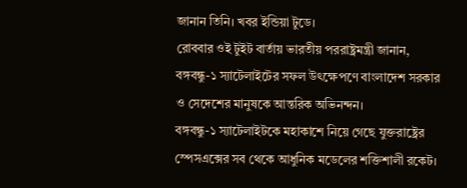জানান তিনি। খবর ইন্ডিয়া টুডে।
রোববার ওই টুইট বার্তায় ভারতীয় পররাষ্ট্রমন্ত্রী জানান, বঙ্গবন্ধু-১ স্যাটেলাইটের সফল উৎক্ষেপণে বাংলাদেশ সরকার ও সেদেশের মানুষকে আন্তরিক অভিনন্দন।
বঙ্গবন্ধু-১ স্যাটেলাইটকে মহাকাশে নিয়ে গেছে যুক্তরাষ্ট্রের স্পেসএক্সের সব থেকে আধুনিক মডেলের শক্তিশালী রকেট।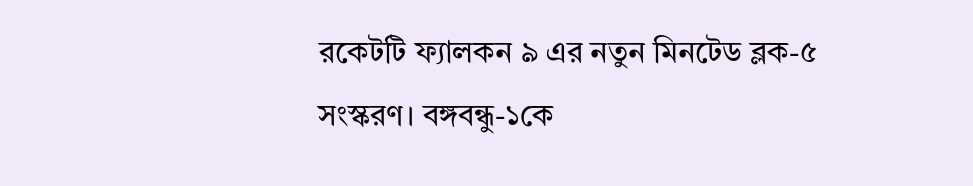রকেটটি ফ্যালকন ৯ এর নতুন মিনটেড ব্লক-৫ সংস্করণ। বঙ্গবন্ধু-১কে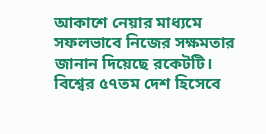আকাশে নেয়ার মাধ্যমে সফলভাবে নিজের সক্ষমতার জানান দিয়েছে রকেটটি।
বিশ্বের ৫৭তম দেশ হিসেবে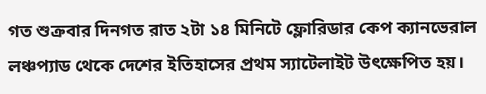গত শুক্রবার দিনগত রাত ২টা ১৪ মিনিটে ফ্লোরিডার কেপ ক্যানভেরাল লঞ্চপ্যাড থেকে দেশের ইতিহাসের প্রথম স্যাটেলাইট উৎক্ষেপিত হয়।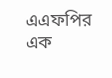এএফপির এক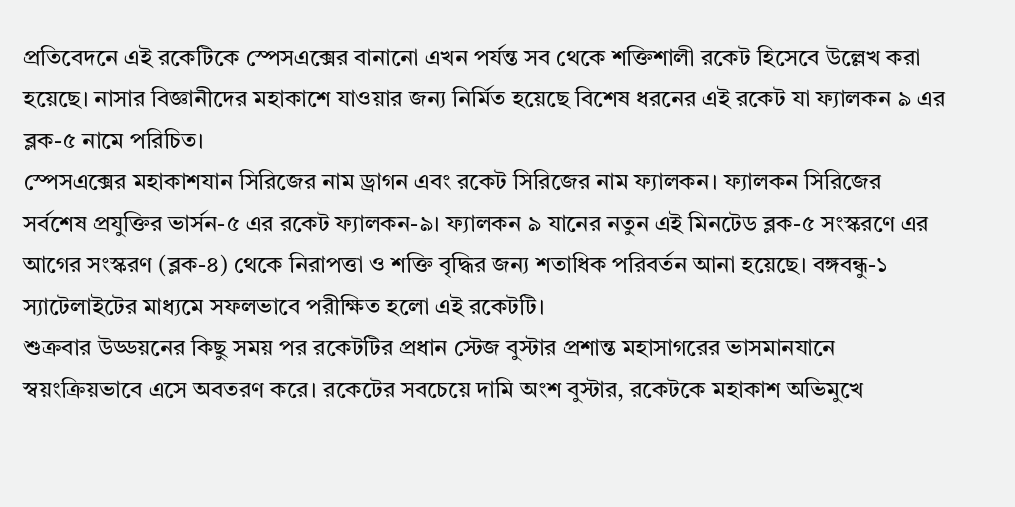প্রতিবেদনে এই রকেটিকে স্পেসএক্সের বানানো এখন পর্যন্ত সব থেকে শক্তিশালী রকেট হিসেবে উল্লেখ করা হয়েছে। নাসার বিজ্ঞানীদের মহাকাশে যাওয়ার জন্য নির্মিত হয়েছে বিশেষ ধরনের এই রকেট যা ফ্যালকন ৯ এর ব্লক-৫ নামে পরিচিত।
স্পেসএক্সের মহাকাশযান সিরিজের নাম ড্রাগন এবং রকেট সিরিজের নাম ফ্যালকন। ফ্যালকন সিরিজের সর্বশেষ প্রযুক্তির ভার্সন-৫ এর রকেট ফ্যালকন-৯। ফ্যালকন ৯ যানের নতুন এই মিনটেড ব্লক-৫ সংস্করণে এর আগের সংস্করণ (ব্লক-৪) থেকে নিরাপত্তা ও শক্তি বৃদ্ধির জন্য শতাধিক পরিবর্তন আনা হয়েছে। বঙ্গবন্ধু-১ স্যাটেলাইটের মাধ্যমে সফলভাবে পরীক্ষিত হলো এই রকেটটি।
শুক্রবার উড্ডয়নের কিছু সময় পর রকেটটির প্রধান স্টেজ বুস্টার প্রশান্ত মহাসাগরের ভাসমানযানে স্বয়ংক্রিয়ভাবে এসে অবতরণ করে। রকেটের সবচেয়ে দামি অংশ বুস্টার, রকেটকে মহাকাশ অভিমুখে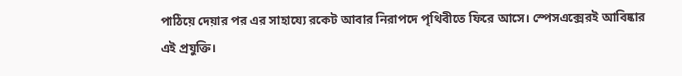পাঠিয়ে দেয়ার পর এর সাহায্যে রকেট আবার নিরাপদে পৃথিবীতে ফিরে আসে। স্পেসএক্সেরই আবিষ্কার এই প্রযুক্তি।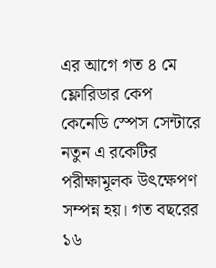এর আগে গত ৪ মে ফ্লোরিডার কেপ কেনেডি স্পেস সেন্টারে নতুন এ রকেটির পরীক্ষামূলক উৎক্ষেপণ সম্পন্ন হয়। গত বছরের ১৬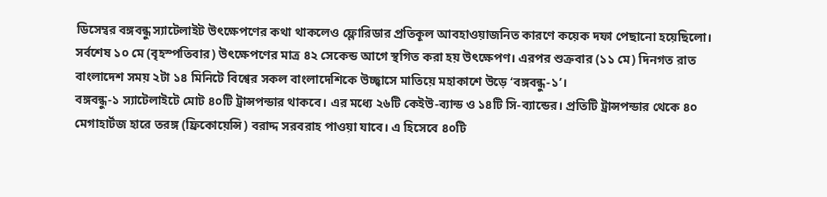ডিসেম্বর বঙ্গবন্ধু স্যাটেলাইট উৎক্ষেপণের কথা থাকলেও ফ্লোরিডার প্রতিকূল আবহাওয়াজনিত কারণে কয়েক দফা পেছানো হয়েছিলো।
সর্বশেষ ১০ মে (বৃহস্পতিবার) উৎক্ষেপণের মাত্র ৪২ সেকেন্ড আগে স্থগিত করা হয় উৎক্ষেপণ। এরপর শুক্রবার (১১ মে) দিনগত রাত বাংলাদেশ সময় ২টা ১৪ মিনিটে বিশ্বের সকল বাংলাদেশিকে উচ্ছ্বাসে মাতিয়ে মহাকাশে উড়ে ‘বঙ্গবন্ধু-১’।
বঙ্গবন্ধু-১ স্যাটেলাইটে মোট ৪০টি ট্রান্সপন্ডার থাকবে। এর মধ্যে ২৬টি কেইউ-ব্যান্ড ও ১৪টি সি-ব্যান্ডের। প্রতিটি ট্রান্সপন্ডার থেকে ৪০ মেগাহার্টজ হারে তরঙ্গ (ফ্রিকোয়েন্সি) বরাদ্দ সরবরাহ পাওয়া যাবে। এ হিসেবে ৪০টি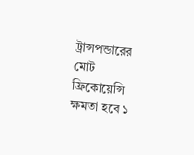ট্রান্সপন্ডারের মোট ফ্রিকোয়েন্সি ক্ষমতা হবে ১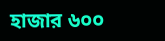হাজার ৬০০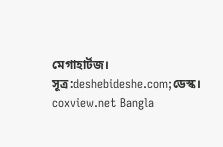মেগাহার্টজ।
সূত্র:deshebideshe.com;ডেস্ক।
coxview.net Bangla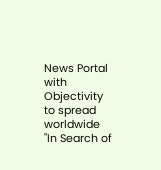News Portal with Objectivity to spread worldwide "In Search of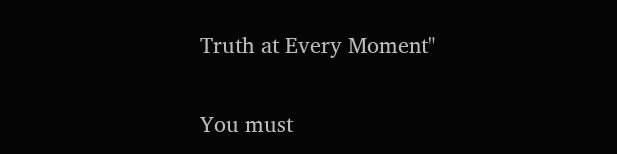Truth at Every Moment"


You must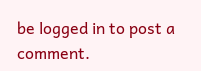be logged in to post a comment.